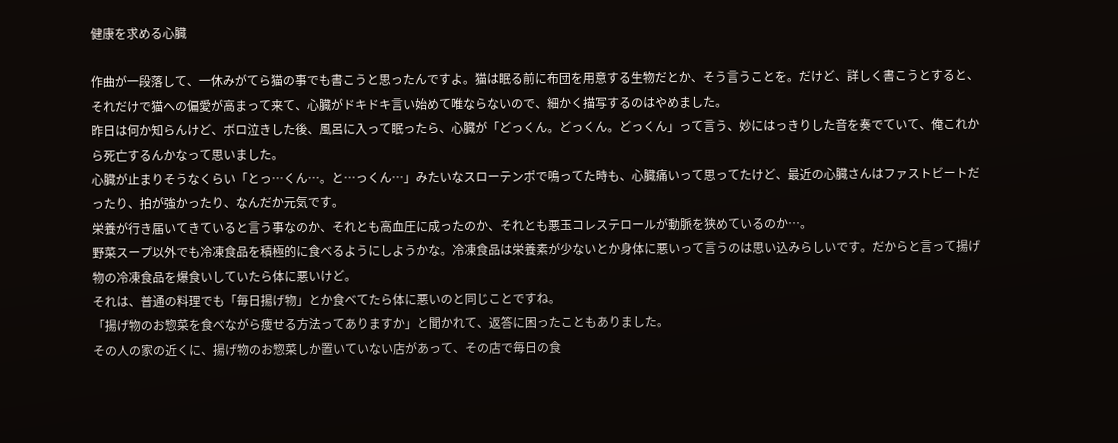健康を求める心臓

作曲が一段落して、一休みがてら猫の事でも書こうと思ったんですよ。猫は眠る前に布団を用意する生物だとか、そう言うことを。だけど、詳しく書こうとすると、それだけで猫への偏愛が高まって来て、心臓がドキドキ言い始めて唯ならないので、細かく描写するのはやめました。
昨日は何か知らんけど、ボロ泣きした後、風呂に入って眠ったら、心臓が「どっくん。どっくん。どっくん」って言う、妙にはっきりした音を奏でていて、俺これから死亡するんかなって思いました。
心臓が止まりそうなくらい「とっ…くん…。と…っくん…」みたいなスローテンポで鳴ってた時も、心臓痛いって思ってたけど、最近の心臓さんはファストビートだったり、拍が強かったり、なんだか元気です。
栄養が行き届いてきていると言う事なのか、それとも高血圧に成ったのか、それとも悪玉コレステロールが動脈を狭めているのか…。
野菜スープ以外でも冷凍食品を積極的に食べるようにしようかな。冷凍食品は栄養素が少ないとか身体に悪いって言うのは思い込みらしいです。だからと言って揚げ物の冷凍食品を爆食いしていたら体に悪いけど。
それは、普通の料理でも「毎日揚げ物」とか食べてたら体に悪いのと同じことですね。
「揚げ物のお惣菜を食べながら痩せる方法ってありますか」と聞かれて、返答に困ったこともありました。
その人の家の近くに、揚げ物のお惣菜しか置いていない店があって、その店で毎日の食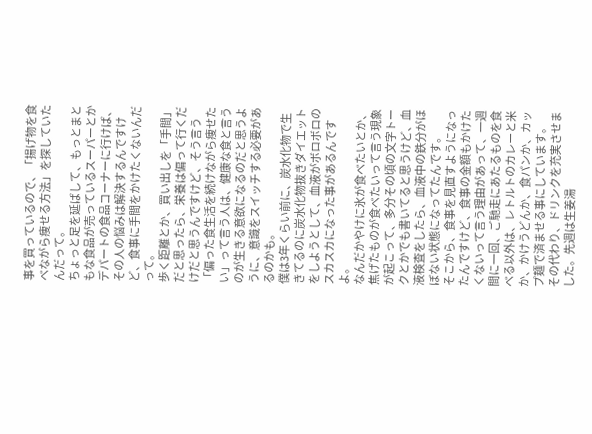事を買っているので、「揚げ物を食べながら痩せる方法」を探していたんだって。
ちょっと足を延ばして、もっとまともな食品が売っているスーパーとかデパートの食品コーナーに行けば、その人の悩みは解決するんですけど、食事に手間をかけたくないんだって。
歩く距離とか、買い出しを「手間」だと思ったら、栄養は偏って行くだけだと思うんですけど、そう言う「偏った食生活を続けながら痩せたい」って言う人は、健康な食と言うのが生きる意欲になるのだと思うように、意識をスイッチする必要があるのかも。
僕は3年くらい前に、炭水化物で生きてるのに炭水化物抜きダイエットをしようとして、血液がボロボロのスカスカになった事があるんですよ。
なんだかやけに氷が食べたいとか、焦げたものが食べたいって言う現象が起こって、多分その頃の文字トークとかでも書いてると思うけど、血液検査をしたら、血液中の鉄分がほぼない状態になってたんです。
そこから、食事を見直すようになったんですけど、食事の金額もかけたくないって言う理由があって、一週間に一回、ご馳走にあたるものを食べる以外は、レトルトのカレーと米か、かけうどんか、食パンか、カップ麺で済ませる事にしています。
その代わり、ドリンクを充実させました。先週は生姜湯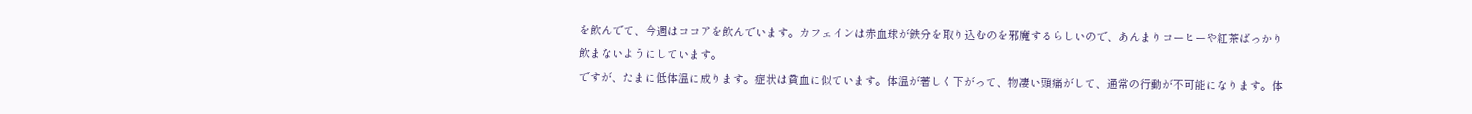を飲んでて、今週はココアを飲んでいます。カフェインは赤血球が鉄分を取り込むのを邪魔するらしいので、あんまりコーヒーや紅茶ばっかり飲まないようにしています。
ですが、たまに低体温に成ります。症状は貧血に似ています。体温が著しく下がって、物凄い頭痛がして、通常の行動が不可能になります。体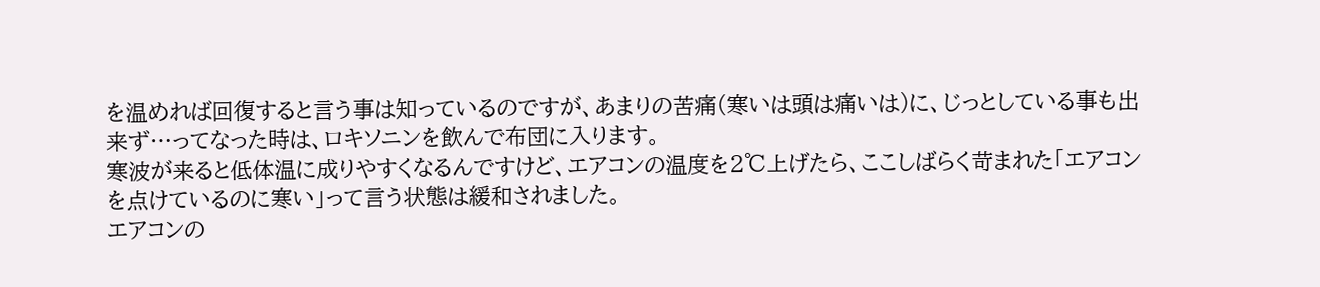を温めれば回復すると言う事は知っているのですが、あまりの苦痛(寒いは頭は痛いは)に、じっとしている事も出来ず…ってなった時は、ロキソニンを飲んで布団に入ります。
寒波が来ると低体温に成りやすくなるんですけど、エアコンの温度を2℃上げたら、ここしばらく苛まれた「エアコンを点けているのに寒い」って言う状態は緩和されました。
エアコンの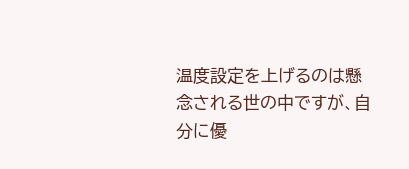温度設定を上げるのは懸念される世の中ですが、自分に優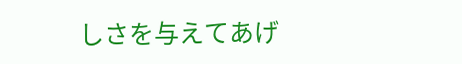しさを与えてあげ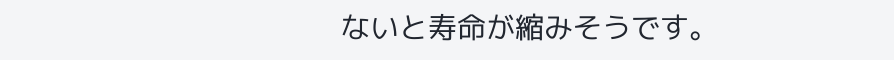ないと寿命が縮みそうです。